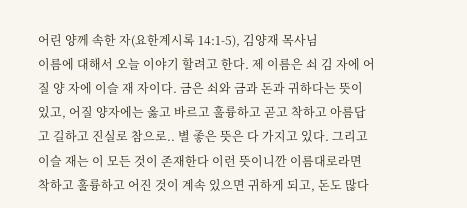어린 양께 속한 자(요한계시록 14:1-5), 김양재 목사님
이름에 대해서 오늘 이야기 할려고 한다. 제 이름은 쇠 김 자에 어질 양 자에 이슬 재 자이다. 금은 쇠와 금과 돈과 귀하다는 뜻이 있고, 어질 양자에는 옳고 바르고 훌륭하고 곧고 착하고 아름답고 길하고 진실로 참으로.. 별 좋은 뜻은 다 가지고 있다. 그리고 이슬 재는 이 모든 것이 존재한다 이런 뜻이니깐 이름대로라면 착하고 훌륭하고 어진 것이 계속 있으면 귀하게 되고, 돈도 많다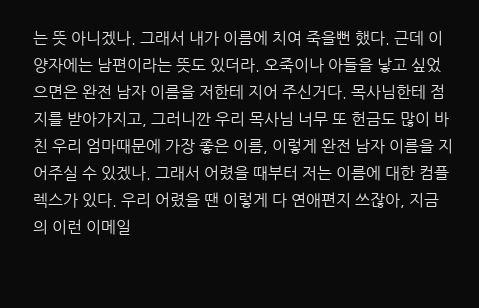는 뜻 아니겠나. 그래서 내가 이름에 치여 죽을뻔 했다. 근데 이 양자에는 남편이라는 뜻도 있더라. 오죽이나 아들을 낳고 싶었으면은 완전 남자 이름을 저한테 지어 주신거다. 목사님한테 점지를 받아가지고, 그러니깐 우리 목사님 너무 또 헌금도 많이 바친 우리 엄마때문에 가장 좋은 이름, 이렇게 완전 남자 이름을 지어주실 수 있겠나. 그래서 어렸을 때부터 저는 이름에 대한 컴플렉스가 있다. 우리 어렸을 땐 이렇게 다 연애편지 쓰잖아, 지금의 이런 이메일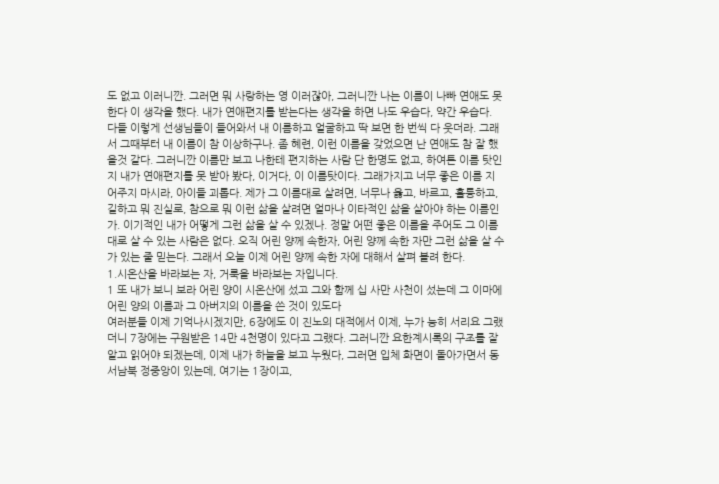도 없고 이러니깐. 그러면 뭐 사랑하는 영 이러잖아, 그러니깐 나는 이름이 나빠 연애도 못한다 이 생각을 했다. 내가 연애편지를 받는다는 생각을 하면 나도 우습다, 약간 우습다. 다들 이렇게 선생님들이 들어와서 내 이름하고 얼굴하고 딱 보면 한 번씩 다 웃더라. 그래서 그때부터 내 이름이 참 이상하구나. 좀 혜련, 이런 이름을 갖었으면 난 연애도 참 잘 했을것 같다. 그러니깐 이름만 보고 나한테 편지하는 사람 단 한명도 없고, 하여튼 이름 탓인지 내가 연애편지를 못 받아 봤다, 이거다, 이 이름탓이다. 그래가지고 너무 좋은 이름 지어주지 마시라, 아이들 괴롭다. 제가 그 이름대로 살려면, 너무나 옳고, 바르고, 훌륭하고, 길하고 뭐 진실로, 참으로 뭐 이런 삶을 살려면 얼마나 이타적인 삶을 살아야 하는 이름인가. 이기적인 내가 어떻게 그런 삶을 살 수 있겠나. 정말 어떤 좋은 이름을 주어도 그 이름대로 살 수 있는 사람은 없다. 오직 어린 양께 속한자, 어린 양께 속한 자만 그런 삶을 살 수가 있는 줄 믿는다. 그래서 오늘 이제 어린 양께 속한 자에 대해서 살펴 볼려 한다.
1.시온산을 바라보는 자, 거룩을 바라보는 자입니다.
1 또 내가 보니 보라 어린 양이 시온산에 섰고 그와 함께 십 사만 사천이 섰는데 그 이마에 어린 양의 이름과 그 아버지의 이름을 쓴 것이 있도다
여러분들 이제 기억나시겠지만, 6장에도 이 진노의 대적에서 이제, 누가 능히 서리요 그랬더니 7장에는 구원받은 14만 4천명이 있다고 그랬다. 그러니깐 요한계시록의 구조를 잘 알고 읽어야 되겠는데, 이제 내가 하늘을 보고 누웠다, 그러면 입체 화면이 돌아가면서 동서남북 정중앙이 있는데, 여기는 1장이고,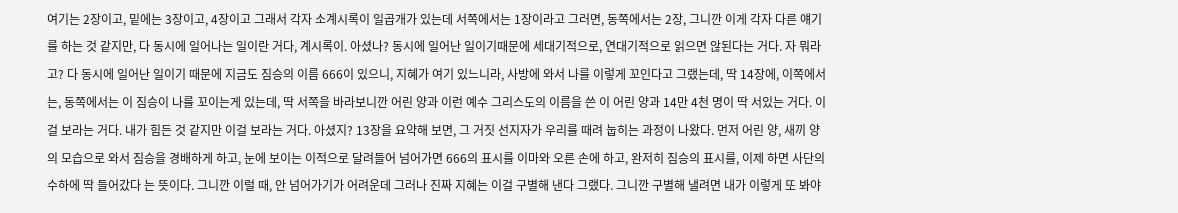여기는 2장이고, 밑에는 3장이고, 4장이고 그래서 각자 소계시록이 일곱개가 있는데 서쪽에서는 1장이라고 그러면, 동쪽에서는 2장, 그니깐 이게 각자 다른 얘기를 하는 것 같지만, 다 동시에 일어나는 일이란 거다, 계시록이. 아셨나? 동시에 일어난 일이기때문에 세대기적으로, 연대기적으로 읽으면 않된다는 거다. 자 뭐라고? 다 동시에 일어난 일이기 때문에 지금도 짐승의 이름 666이 있으니, 지혜가 여기 있느니라, 사방에 와서 나를 이렇게 꼬인다고 그랬는데, 딱 14장에, 이쪽에서는, 동쪽에서는 이 짐승이 나를 꼬이는게 있는데, 딱 서쪽을 바라보니깐 어린 양과 이런 예수 그리스도의 이름을 쓴 이 어린 양과 14만 4천 명이 딱 서있는 거다. 이걸 보라는 거다. 내가 힘든 것 같지만 이걸 보라는 거다. 아셨지? 13장을 요약해 보면, 그 거짓 선지자가 우리를 때려 눕히는 과정이 나왔다. 먼저 어린 양, 새끼 양의 모습으로 와서 짐승을 경배하게 하고, 눈에 보이는 이적으로 달려들어 넘어가면 666의 표시를 이마와 오른 손에 하고, 완저히 짐승의 표시를, 이제 하면 사단의 수하에 딱 들어갔다 는 뜻이다. 그니깐 이럴 때, 안 넘어가기가 어려운데 그러나 진짜 지혜는 이걸 구별해 낸다 그랬다. 그니깐 구별해 낼려면 내가 이렇게 또 봐야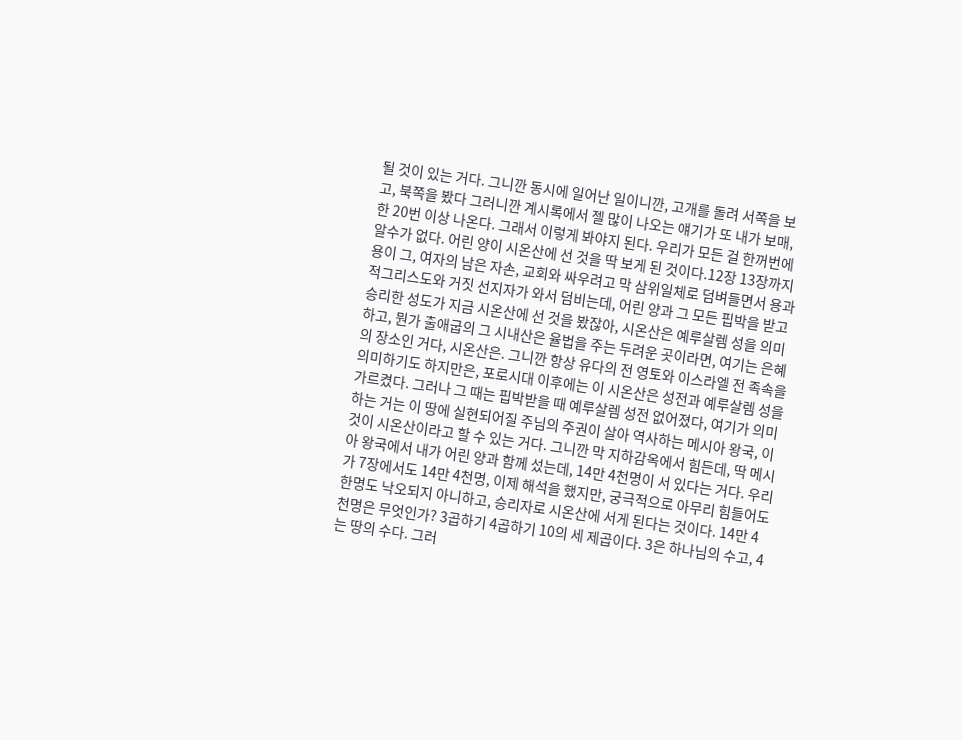될 것이 있는 거다. 그니깐 동시에 일어난 일이니깐, 고개를 돌려 서쪽을 보고, 북쪽을 봤다 그러니깐 계시록에서 젤 많이 나오는 얘기가 또 내가 보매, 한 20번 이상 나온다. 그래서 이렇게 봐야지 된다. 우리가 모든 걸 한꺼번에 알수가 없다. 어린 양이 시온산에 선 것을 딱 보게 된 것이다.12장 13장까지 용이 그, 여자의 남은 자손, 교회와 싸우려고 막 삼위일체로 덤벼들면서 용과 적그리스도와 거짓 선지자가 와서 덤비는데, 어린 양과 그 모든 핍박을 받고 승리한 성도가 지금 시온산에 선 것을 봤잖아, 시온산은 예루살렘 성을 의미하고, 뭔가 출애굽의 그 시내산은 율법을 주는 두려운 곳이라면, 여기는 은혜의 장소인 거다, 시온산은. 그니깐 항상 유다의 전 영토와 이스라엘 전 족속을 의미하기도 하지만은, 포로시대 이후에는 이 시온산은 성전과 예루살렘 성을 가르켰다. 그러나 그 때는 핍박받을 때 예루살렘 성전 없어졌다, 여기가 의미하는 거는 이 땅에 실현되어질 주님의 주권이 살아 역사하는 메시아 왕국, 이것이 시온산이라고 할 수 있는 거다. 그니깐 막 지하감옥에서 힘든데, 딱 메시아 왕국에서 내가 어린 양과 함께 섰는데, 14만 4천명이 서 있다는 거다. 우리가 7장에서도 14만 4천명, 이제 해석을 했지만, 궁극적으로 아무리 힘들어도 한명도 낙오되지 아니하고, 승리자로 시온산에 서게 된다는 것이다. 14만 4천명은 무엇인가? 3곱하기 4곱하기 10의 세 제곱이다. 3은 하나님의 수고, 4는 땅의 수다. 그러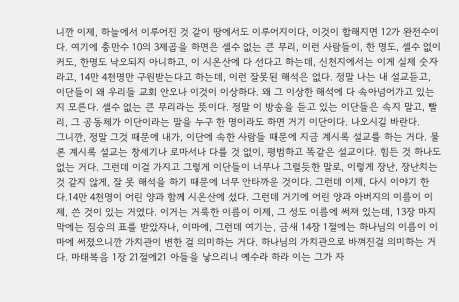니깐 이제, 하늘에서 이루어진 것 같이 땅에서도 이루어지이다, 이것이 합해지면 12가 완전수이다. 여기에 충만수 10의 3제곱을 하면은 셀수 없는 큰 무리, 이런 사람들이, 한 명도, 셀수 없이 커도, 한명도 낙오되지 아니하고, 이 시온산에 다 선다고 하는데, 신천지에서는 이게 실제 숫자라고, 14만 4천명만 구원받는다고 하는데, 이런 잘못된 해석은 없다. 정말 나는 내 설교듣고, 이단들이 왜 우리들 교회 안오나 이것이 이상하다. 왜 그 이상한 해석에 다 속아넘어가고 있는지 모른다. 셀수 없는 큰 무리라는 뜻이다. 정말 이 방송을 듣고 있는 이단들은 속지 말고, 빨리, 그 공동체가 이단이라는 말을 누구 한 명이라도 하면 거기 이단이다. 나오시길 바란다.
그니깐, 정말 그것 때문에 내가, 이단에 속한 사람들 때문에 지금 계시록 설교를 하는 거다. 물론 계시록 설교는 창세기나 로마서나 다를 것 없이, 평범하고 똑같은 설교이다. 힘든 것 하나도 없는 거다. 그런데 이걸 가지고 그렇게 이단들이 너무나 그럴듯한 말로, 이렇게 장난, 장난치는것 같지 않게, 잘 못 해석을 하기 때문에 너무 안타까운 것이다. 그런데 이제, 다시 이야기 한다.14만 4천명이 어린 양과 함께 시온산에 섰다. 그런데 거기에 어린 양과 아버지의 이름이 이제, 쓴 것이 있는 거였다. 이거는 거룩한 이름이 이제, 그 성도 이름에 써져 있는데, 13장 마지막에는 짐승의 표를 받았자나, 이마에, 그런데 여기는, 금새 14장 1절에는 하나님의 이름이 이마에 써졌으니깐 가치관이 변한 걸 의미하는 거다. 하나님의 가치관으로 바껴진걸 의미하는 거다. 마태복음 1장 21절에21 아들을 낳으리니 예수라 하라 이는 그가 자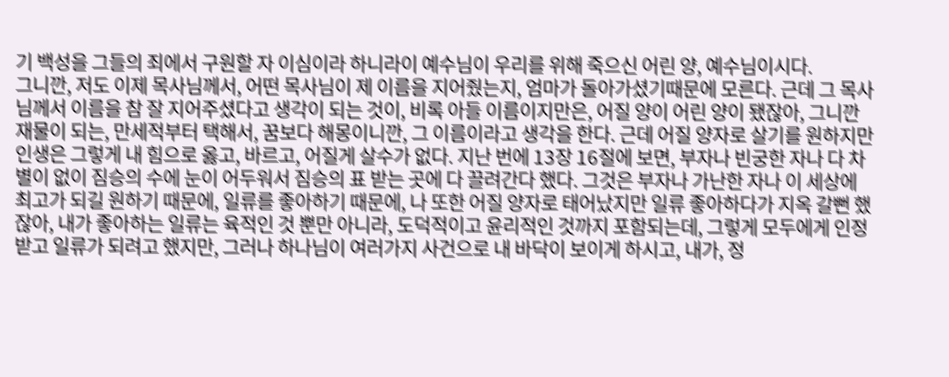기 백성을 그들의 죄에서 구원할 자 이심이라 하니라이 예수님이 우리를 위해 죽으신 어린 양, 예수님이시다.
그니깐, 저도 이제 목사님께서, 어떤 목사님이 제 이름을 지어줬는지, 엄마가 돌아가셨기때문에 모른다. 근데 그 목사님께서 이름을 참 잘 지어주셨다고 생각이 되는 것이, 비록 아들 이름이지만은, 어질 양이 어린 양이 됐잖아, 그니깐 재물이 되는, 만세적부터 택해서, 꿈보다 해몽이니깐, 그 이름이라고 생각을 한다. 근데 어질 양자로 살기를 원하지만 인생은 그렇게 내 힘으로 옳고, 바르고, 어질게 살수가 없다. 지난 번에 13장 16절에 보면, 부자나 빈궁한 자나 다 차별이 없이 짐승의 수에 눈이 어두워서 짐승의 표 받는 곳에 다 끌려간다 했다. 그것은 부자나 가난한 자나 이 세상에 최고가 되길 원하기 때문에, 일류를 좋아하기 때문에, 나 또한 어질 양자로 태어났지만 일류 좋아하다가 지옥 갈뻔 했잖아, 내가 좋아하는 일류는 육적인 것 뿐만 아니라, 도덕적이고 윤리적인 것까지 포함되는데, 그렇게 모두에게 인정받고 일류가 되려고 했지만, 그러나 하나님이 여러가지 사건으로 내 바닥이 보이게 하시고, 내가, 정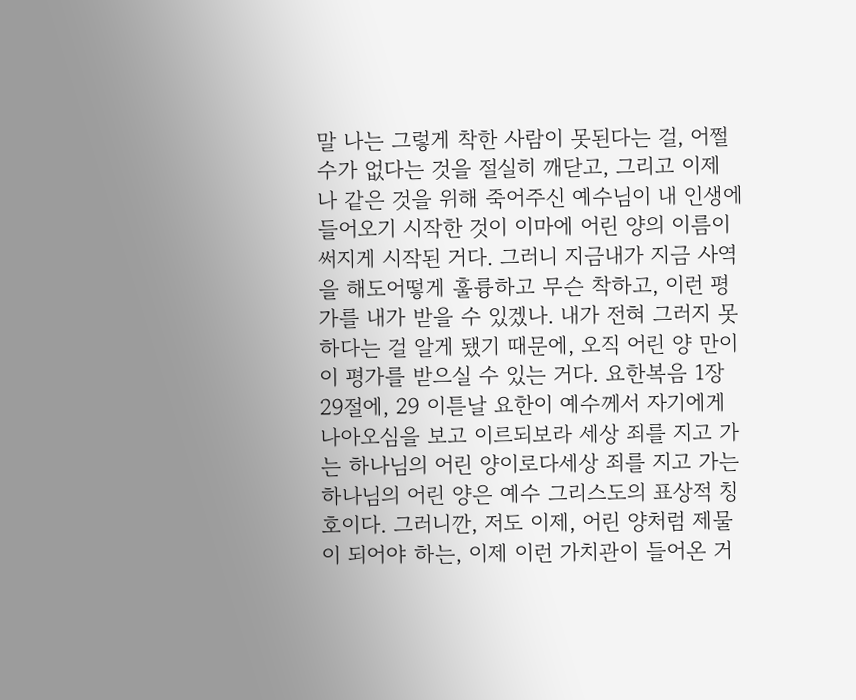말 나는 그렇게 착한 사람이 못된다는 걸, 어쩔수가 없다는 것을 절실히 깨닫고, 그리고 이제 나 같은 것을 위해 죽어주신 예수님이 내 인생에 들어오기 시작한 것이 이마에 어린 양의 이름이 써지게 시작된 거다. 그러니 지금내가 지금 사역을 해도어떻게 훌륭하고 무슨 착하고, 이런 평가를 내가 받을 수 있겠나. 내가 전혀 그러지 못하다는 걸 알게 됐기 때문에, 오직 어린 양 만이 이 평가를 받으실 수 있는 거다. 요한복음 1장 29절에, 29 이튿날 요한이 예수께서 자기에게 나아오심을 보고 이르되보라 세상 죄를 지고 가는 하나님의 어린 양이로다세상 죄를 지고 가는 하나님의 어린 양은 예수 그리스도의 표상적 칭호이다. 그러니깐, 저도 이제, 어린 양처럼 제물이 되어야 하는, 이제 이런 가치관이 들어온 거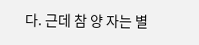다. 근데 참 양 자는 별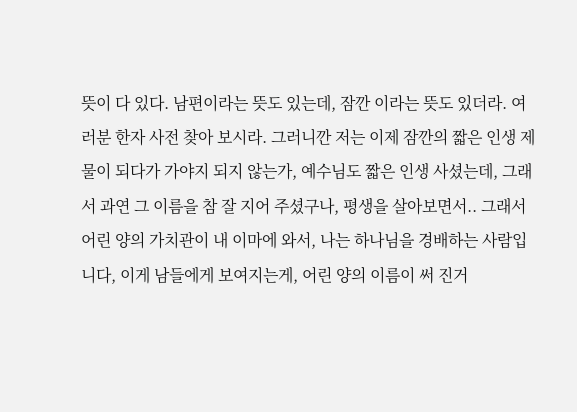뜻이 다 있다. 남편이라는 뜻도 있는데, 잠깐 이라는 뜻도 있더라. 여러분 한자 사전 찾아 보시라. 그러니깐 저는 이제 잠깐의 짧은 인생 제물이 되다가 가야지 되지 않는가, 예수님도 짧은 인생 사셨는데, 그래서 과연 그 이름을 참 잘 지어 주셨구나, 평생을 살아보면서.. 그래서 어린 양의 가치관이 내 이마에 와서, 나는 하나님을 경배하는 사람입니다, 이게 남들에게 보여지는게, 어린 양의 이름이 써 진거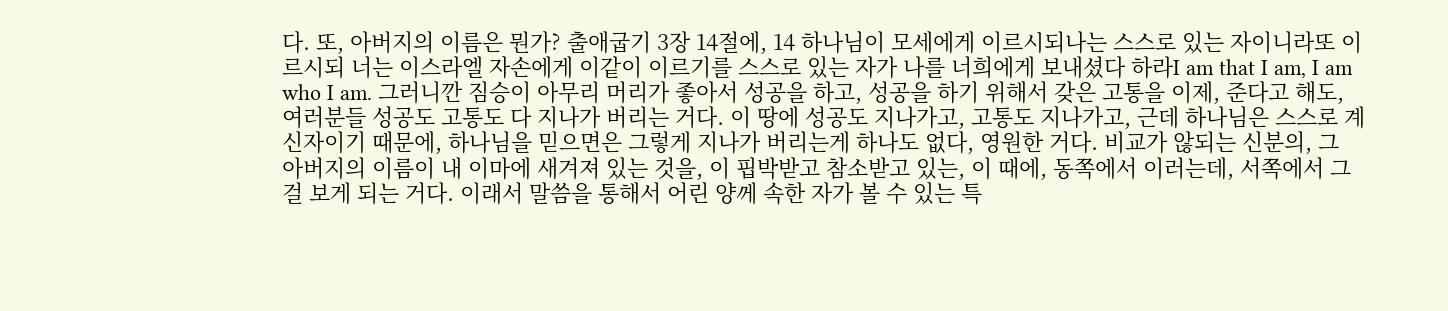다. 또, 아버지의 이름은 뭔가? 출애굽기 3장 14절에, 14 하나님이 모세에게 이르시되나는 스스로 있는 자이니라또 이르시되 너는 이스라엘 자손에게 이같이 이르기를 스스로 있는 자가 나를 너희에게 보내셨다 하라I am that I am, I am who I am. 그러니깐 짐승이 아무리 머리가 좋아서 성공을 하고, 성공을 하기 위해서 갖은 고통을 이제, 준다고 해도, 여러분들 성공도 고통도 다 지나가 버리는 거다. 이 땅에 성공도 지나가고, 고통도 지나가고, 근데 하나님은 스스로 계신자이기 때문에, 하나님을 믿으면은 그렇게 지나가 버리는게 하나도 없다, 영원한 거다. 비교가 않되는 신분의, 그 아버지의 이름이 내 이마에 새겨져 있는 것을, 이 핍박받고 참소받고 있는, 이 때에, 동쪽에서 이러는데, 서쪽에서 그걸 보게 되는 거다. 이래서 말씀을 통해서 어린 양께 속한 자가 볼 수 있는 특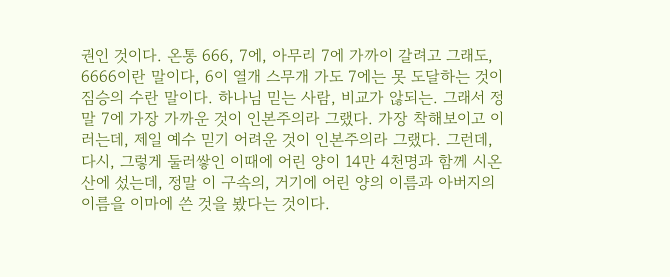권인 것이다. 온통 666, 7에, 아무리 7에 가까이 갈려고 그래도, 6666이란 말이다, 6이 열개 스무개 가도 7에는 못 도달하는 것이 짐승의 수란 말이다. 하나님 믿는 사람, 비교가 않되는. 그래서 정말 7에 가장 가까운 것이 인본주의라 그랬다. 가장 착해보이고 이러는데, 제일 예수 믿기 어려운 것이 인본주의라 그랬다. 그런데, 다시, 그렇게 둘러쌓인 이때에 어린 양이 14만 4천명과 함께 시온산에 섰는데, 정말 이 구속의, 거기에 어린 양의 이름과 아버지의 이름을 이마에 쓴 것을 봤다는 것이다.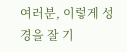여러분, 이렇게 성경을 잘 기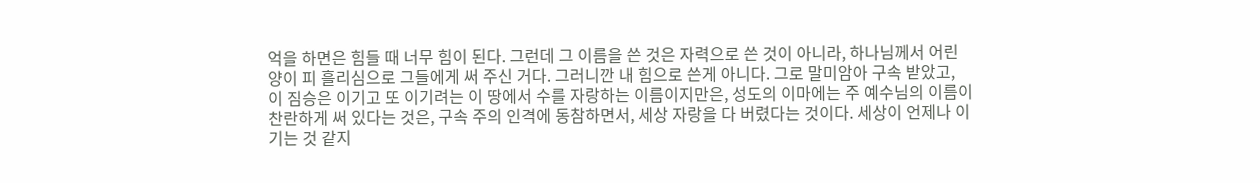억을 하면은 힘들 때 너무 힘이 된다. 그런데 그 이름을 쓴 것은 자력으로 쓴 것이 아니라, 하나님께서 어린 양이 피 흘리심으로 그들에게 써 주신 거다. 그러니깐 내 힘으로 쓴게 아니다. 그로 말미암아 구속 받았고, 이 짐승은 이기고 또 이기려는 이 땅에서 수를 자랑하는 이름이지만은, 성도의 이마에는 주 예수님의 이름이 찬란하게 써 있다는 것은, 구속 주의 인격에 동참하면서, 세상 자랑을 다 버렸다는 것이다. 세상이 언제나 이기는 것 같지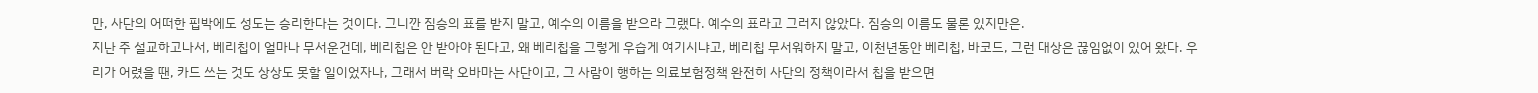만, 사단의 어떠한 핍박에도 성도는 승리한다는 것이다. 그니깐 짐승의 표를 받지 말고, 예수의 이름을 받으라 그랬다. 예수의 표라고 그러지 않았다. 짐승의 이름도 물론 있지만은.
지난 주 설교하고나서, 베리칩이 얼마나 무서운건데, 베리칩은 안 받아야 된다고, 왜 베리칩을 그렇게 우습게 여기시냐고, 베리칩 무서워하지 말고, 이천년동안 베리칩, 바코드, 그런 대상은 끊임없이 있어 왔다. 우리가 어렸을 땐, 카드 쓰는 것도 상상도 못할 일이었자나, 그래서 버락 오바마는 사단이고, 그 사람이 행하는 의료보험정책 완전히 사단의 정책이라서 칩을 받으면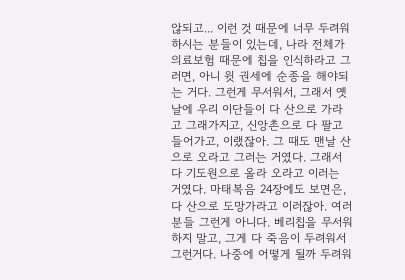않되고... 이런 것 때문에 너무 두려워 하시는 분들이 있는데, 나라 전체가 의료보험 때문에 칩을 인식하라고 그러면, 아니 윗 권세에 순종을 해야되는 거다. 그런게 무서워서, 그래서 옛날에 우리 이단들이 다 산으로 가라고 그래가지고, 신앙촌으로 다 팔고 들어가고, 이랬잖아. 그 때도 맨날 산으로 오라고 그러는 거였다. 그래서 다 기도원으로 올라 오라고 이러는 거였다. 마태복음 24장에도 보면은, 다 산으로 도망가라고 이러잖아. 여러분들 그런게 아니다. 베리칩을 무서워하지 말고, 그게 다 죽음이 두려워서 그런거다. 나중에 어떻게 될까 두려워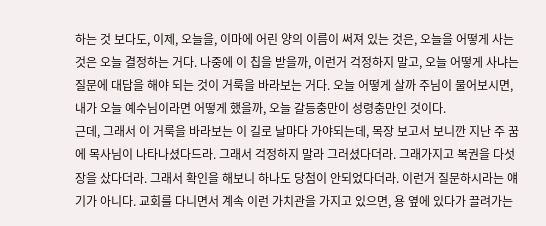하는 것 보다도, 이제, 오늘을, 이마에 어린 양의 이름이 써져 있는 것은, 오늘을 어떻게 사는 것은 오늘 결정하는 거다. 나중에 이 칩을 받을까, 이런거 걱정하지 말고, 오늘 어떻게 사냐는 질문에 대답을 해야 되는 것이 거룩을 바라보는 거다. 오늘 어떻게 살까 주님이 물어보시면, 내가 오늘 예수님이라면 어떻게 했을까, 오늘 갈등충만이 성령충만인 것이다.
근데, 그래서 이 거룩을 바라보는 이 길로 날마다 가야되는데, 목장 보고서 보니깐 지난 주 꿈에 목사님이 나타나셨다드라. 그래서 걱정하지 말라 그러셨다더라. 그래가지고 복권을 다섯 장을 샀다더라. 그래서 확인을 해보니 하나도 당첨이 안되었다더라. 이런거 질문하시라는 얘기가 아니다. 교회를 다니면서 계속 이런 가치관을 가지고 있으면, 용 옆에 있다가 끌려가는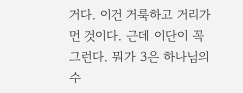거다. 이건 거룩하고 거리가 먼 것이다. 근데 이단이 꼭 그런다. 뭐가 3은 하나님의 수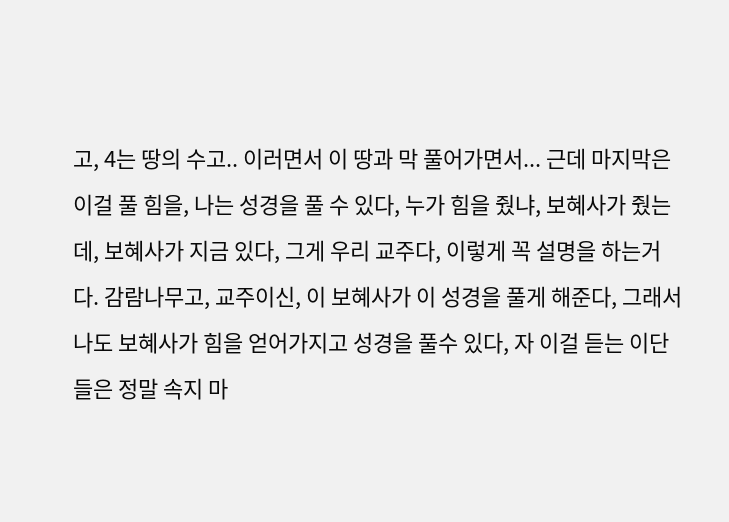고, 4는 땅의 수고.. 이러면서 이 땅과 막 풀어가면서... 근데 마지막은 이걸 풀 힘을, 나는 성경을 풀 수 있다, 누가 힘을 줬냐, 보혜사가 줬는데, 보혜사가 지금 있다, 그게 우리 교주다, 이렇게 꼭 설명을 하는거다. 감람나무고, 교주이신, 이 보혜사가 이 성경을 풀게 해준다, 그래서 나도 보혜사가 힘을 얻어가지고 성경을 풀수 있다, 자 이걸 듣는 이단들은 정말 속지 마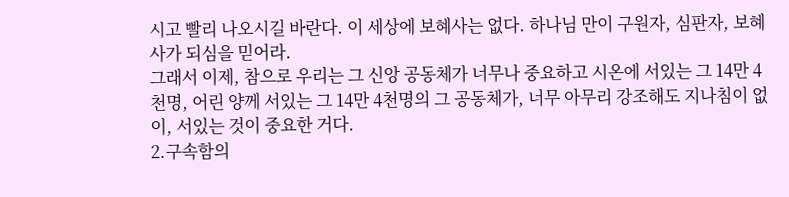시고 빨리 나오시길 바란다. 이 세상에 보혜사는 없다. 하나님 만이 구원자, 심판자, 보혜사가 되심을 믿어라.
그래서 이제, 참으로 우리는 그 신앙 공동체가 너무나 중요하고 시온에 서있는 그 14만 4천명, 어린 양께 서있는 그 14만 4천명의 그 공동체가, 너무 아무리 강조해도 지나침이 없이, 서있는 것이 중요한 거다.
2.구속함의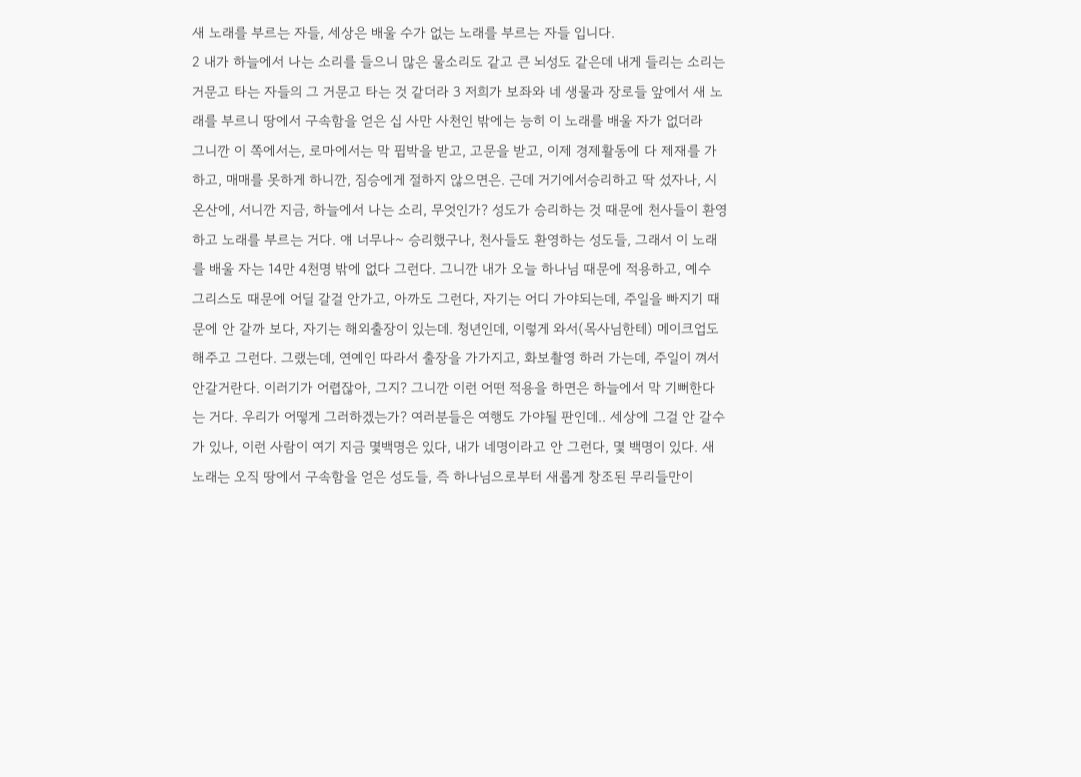새 노래를 부르는 자들, 세상은 배울 수가 없는 노래를 부르는 자들 입니다.
2 내가 하늘에서 나는 소리를 들으니 많은 물소리도 같고 큰 뇌성도 같은데 내게 들리는 소리는 거문고 타는 자들의 그 거문고 타는 것 같더라 3 저희가 보좌와 네 생물과 장로들 앞에서 새 노래를 부르니 땅에서 구속함을 얻은 십 사만 사천인 밖에는 능히 이 노래를 배울 자가 없더라
그니깐 이 쪽에서는, 로마에서는 막 핍박을 받고, 고문을 받고, 이제 경제활동에 다 제재를 가하고, 매매를 못하게 하니깐, 짐승에게 절하지 않으면은. 근데 거기에서승리하고 딱 섰자나, 시온산에, 서니깐 지금, 하늘에서 나는 소리, 무엇인가? 성도가 승리하는 것 때문에 천사들이 환영하고 노래를 부르는 거다. 얘 너무나~ 승리했구나, 천사들도 환영하는 성도들, 그래서 이 노래를 배울 자는 14만 4천명 밖에 없다 그런다. 그니깐 내가 오늘 하나님 때문에 적용하고, 예수 그리스도 때문에 어딜 갈걸 안가고, 아까도 그런다, 자기는 어디 가야되는데, 주일을 빠지기 때문에 안 갈까 보다, 자기는 해외출장이 있는데. 청년인데, 이렇게 와서(목사님한테) 메이크업도 해주고 그런다. 그랬는데, 연예인 따라서 출장을 가가지고, 화보촬영 하러 가는데, 주일이 껴서 안갈거란다. 이러기가 어렵잖아, 그지? 그니깐 이런 어떤 적용을 하면은 하늘에서 막 기뻐한다는 거다. 우리가 어떻게 그러하겠는가? 여러분들은 여행도 가야될 판인데.. 세상에 그걸 안 갈수가 있나, 이런 사람이 여기 지금 몇백명은 있다, 내가 네명이라고 안 그런다, 몇 백명이 있다. 새 노래는 오직 땅에서 구속함을 얻은 성도들, 즉 하나님으로부터 새롭게 창조된 무리들만이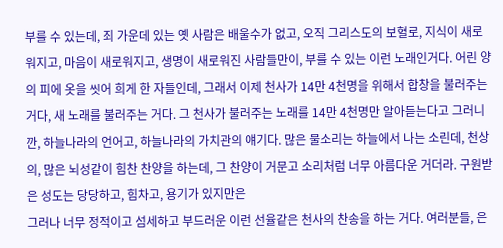부를 수 있는데, 죄 가운데 있는 옛 사람은 배울수가 없고, 오직 그리스도의 보혈로, 지식이 새로워지고, 마음이 새로워지고, 생명이 새로워진 사람들만이, 부를 수 있는 이런 노래인거다. 어린 양의 피에 옷을 씻어 희게 한 자들인데, 그래서 이제 천사가 14만 4천명을 위해서 합창을 불러주는 거다, 새 노래를 불러주는 거다. 그 천사가 불러주는 노래를 14만 4천명만 알아듣는다고 그러니깐, 하늘나라의 언어고, 하늘나라의 가치관의 얘기다. 많은 물소리는 하늘에서 나는 소린데, 천상의, 많은 뇌성같이 힘찬 찬양을 하는데, 그 찬양이 거문고 소리처럼 너무 아름다운 거더라. 구원받은 성도는 당당하고, 힘차고, 용기가 있지만은
그러나 너무 정적이고 섬세하고 부드러운 이런 선율같은 천사의 찬송을 하는 거다. 여러분들, 은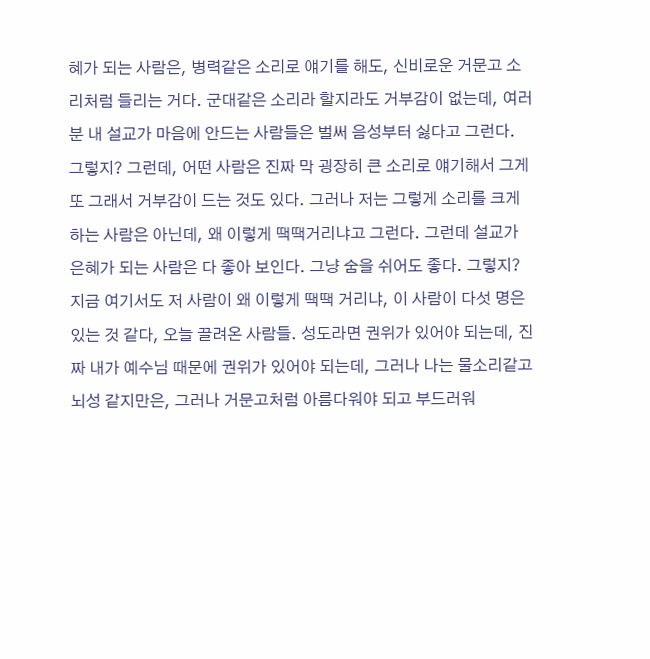혜가 되는 사람은, 병력같은 소리로 얘기를 해도, 신비로운 거문고 소리처럼 들리는 거다. 군대같은 소리라 할지라도 거부감이 없는데, 여러분 내 설교가 마음에 안드는 사람들은 벌써 음성부터 싫다고 그런다. 그렇지? 그런데, 어떤 사람은 진짜 막 굉장히 큰 소리로 얘기해서 그게 또 그래서 거부감이 드는 것도 있다. 그러나 저는 그렇게 소리를 크게 하는 사람은 아닌데, 왜 이렇게 땍땍거리냐고 그런다. 그런데 설교가 은혜가 되는 사람은 다 좋아 보인다. 그냥 숨을 쉬어도 좋다. 그렇지? 지금 여기서도 저 사람이 왜 이렇게 땍땍 거리냐, 이 사람이 다섯 명은 있는 것 같다, 오늘 끌려온 사람들. 성도라면 권위가 있어야 되는데, 진짜 내가 예수님 때문에 권위가 있어야 되는데, 그러나 나는 물소리같고 뇌성 같지만은, 그러나 거문고처럼 아름다워야 되고 부드러워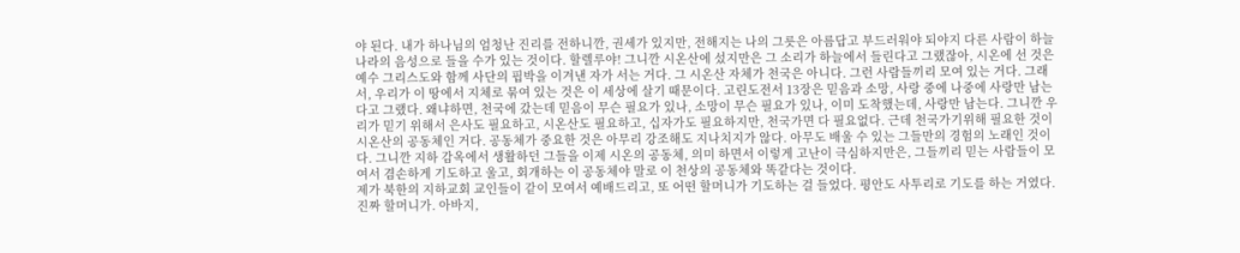야 된다. 내가 하나님의 엄청난 진리를 전하니깐, 권세가 있지만, 전해지는 나의 그릇은 아름답고 부드러워야 되야지 다른 사람이 하늘나라의 음성으로 들을 수가 있는 것이다. 할렐루야! 그니깐 시온산에 섰지만은 그 소리가 하늘에서 들린다고 그랬잖아, 시온에 선 것은 예수 그리스도와 함께 사단의 핍박을 이겨낸 자가 서는 거다. 그 시온산 자체가 천국은 아니다. 그런 사람들끼리 모여 있는 거다. 그래서, 우리가 이 땅에서 지체로 묶여 있는 것은 이 세상에 살기 때문이다. 고린도전서 13장은 믿음과 소망, 사랑 중에 나중에 사랑만 남는다고 그랬다. 왜냐하면, 천국에 갔는데 믿음이 무슨 필요가 있나, 소망이 무슨 필요가 있나, 이미 도착했는데, 사랑만 남는다. 그니깐 우리가 믿기 위해서 은사도 필요하고, 시온산도 필요하고, 십자가도 필요하지만, 천국가면 다 필요없다. 근데 천국가기위해 필요한 것이 시온산의 공동체인 거다. 공동체가 중요한 것은 아무리 강조해도 지나치지가 않다. 아무도 배울 수 있는 그들만의 경험의 노래인 것이다. 그니깐 지하 감옥에서 생활하던 그들을 이제 시온의 공동체, 의미 하면서 이렇게 고난이 극심하지만은, 그들끼리 믿는 사람들이 모여서 겸손하게 기도하고 울고, 회개하는 이 공동체야 말로 이 천상의 공동체와 똑같다는 것이다.
제가 북한의 지하교회 교인들이 같이 모여서 예배드리고, 또 어떤 할머니가 기도하는 걸 들었다. 평안도 사투리로 기도를 하는 거였다. 진짜 할머니가. 아바지,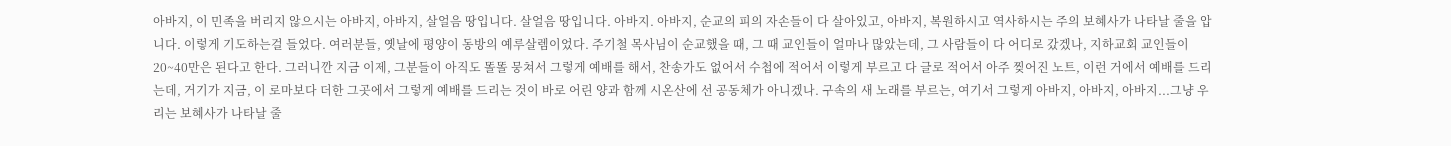아바지, 이 민족을 버리지 않으시는 아바지, 아바지, 살얼음 땅입니다. 살얼음 땅입니다. 아바지. 아바지, 순교의 피의 자손들이 다 살아있고, 아바지, 복원하시고 역사하시는 주의 보혜사가 나타날 줄을 압니다. 이렇게 기도하는걸 들었다. 여러분들, 옛날에 평양이 동방의 예루살렘이었다. 주기철 목사님이 순교했을 때, 그 때 교인들이 얼마나 많았는데, 그 사람들이 다 어디로 갔겠나, 지하교회 교인들이 20~40만은 된다고 한다. 그러니깐 지금 이제, 그분들이 아직도 똘똘 뭉쳐서 그렇게 예배를 해서, 찬송가도 없어서 수첩에 적어서 이렇게 부르고 다 글로 적어서 아주 찢어진 노트, 이런 거에서 예배를 드리는데, 거기가 지금, 이 로마보다 더한 그곳에서 그렇게 예배를 드리는 것이 바로 어린 양과 함께 시온산에 선 공동체가 아니겠나. 구속의 새 노래를 부르는, 여기서 그렇게 아바지, 아바지, 아바지...그냥 우리는 보혜사가 나타날 줄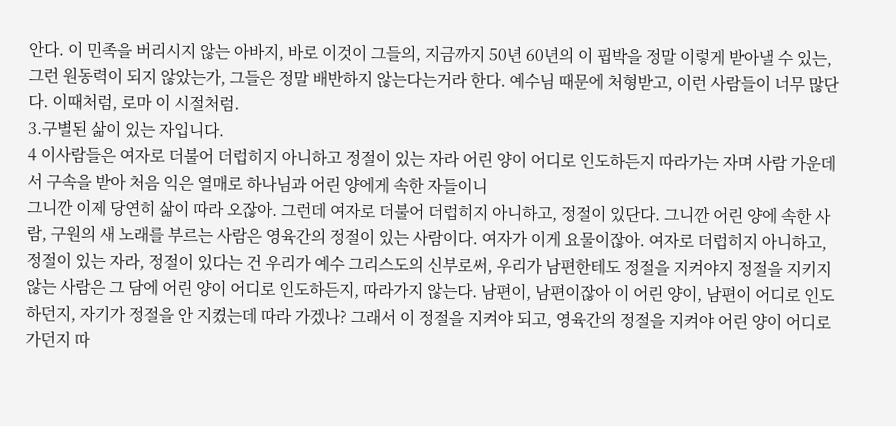안다. 이 민족을 버리시지 않는 아바지, 바로 이것이 그들의, 지금까지 50년 60년의 이 핍박을 정말 이렇게 받아낼 수 있는, 그런 원동력이 되지 않았는가, 그들은 정말 배반하지 않는다는거라 한다. 예수님 때문에 처형받고, 이런 사람들이 너무 많단다. 이때처럼, 로마 이 시절처럼.
3.구별된 삶이 있는 자입니다.
4 이사람들은 여자로 더불어 더럽히지 아니하고 정절이 있는 자라 어린 양이 어디로 인도하든지 따라가는 자며 사람 가운데서 구속을 받아 처음 익은 열매로 하나님과 어린 양에게 속한 자들이니
그니깐 이제 당연히 삶이 따라 오잖아. 그런데 여자로 더불어 더럽히지 아니하고, 정절이 있단다. 그니깐 어린 양에 속한 사람, 구원의 새 노래를 부르는 사람은 영육간의 정절이 있는 사람이다. 여자가 이게 요물이잖아. 여자로 더럽히지 아니하고, 정절이 있는 자라, 정절이 있다는 건 우리가 예수 그리스도의 신부로써, 우리가 남편한테도 정절을 지켜야지 정절을 지키지 않는 사람은 그 담에 어린 양이 어디로 인도하든지, 따라가지 않는다. 남편이, 남편이잖아 이 어린 양이, 남편이 어디로 인도하던지, 자기가 정절을 안 지켰는데 따라 가겠나? 그래서 이 정절을 지켜야 되고, 영육간의 정절을 지켜야 어린 양이 어디로 가던지 따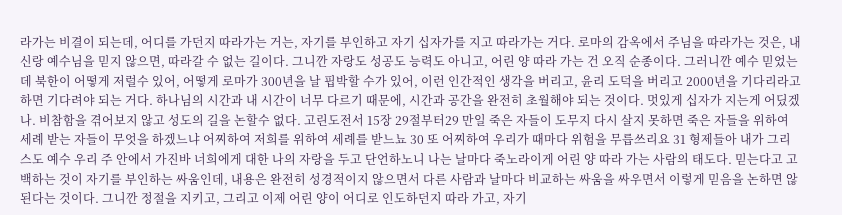라가는 비결이 되는데, 어디를 가던지 따라가는 거는, 자기를 부인하고 자기 십자가를 지고 따라가는 거다. 로마의 감옥에서 주님을 따라가는 것은, 내 신랑 예수님을 믿지 않으면, 따라갈 수 없는 길이다. 그니깐 자랑도 성공도 능력도 아니고, 어린 양 따라 가는 건 오직 순종이다. 그러니깐 예수 믿었는데 북한이 어떻게 저럴수 있어, 어떻게 로마가 300년을 날 핍박할 수가 있어, 이런 인간적인 생각을 버리고, 윤리 도덕을 버리고 2000년을 기다리라고 하면 기다려야 되는 거다. 하나님의 시간과 내 시간이 너무 다르기 때문에, 시간과 공간을 완전히 초월해야 되는 것이다. 멋있게 십자가 지는게 어딨겠나. 비참함을 겪어보지 않고 성도의 길을 논할수 없다. 고린도전서 15장 29절부터29 만일 죽은 자들이 도무지 다시 살지 못하면 죽은 자들을 위하여 세례 받는 자들이 무엇을 하겠느냐 어찌하여 저희를 위하여 세례를 받느뇨 30 또 어찌하여 우리가 때마다 위험을 무릅쓰리요 31 형제들아 내가 그리스도 예수 우리 주 안에서 가진바 너희에게 대한 나의 자랑을 두고 단언하노니 나는 날마다 죽노라이게 어린 양 따라 가는 사람의 태도다. 믿는다고 고백하는 것이 자기를 부인하는 싸움인데, 내용은 완전히 성경적이지 않으면서 다른 사람과 날마다 비교하는 싸움을 싸우면서 이렇게 믿음을 논하면 않된다는 것이다. 그니깐 정절을 지키고, 그리고 이제 어린 양이 어디로 인도하던지 따라 가고, 자기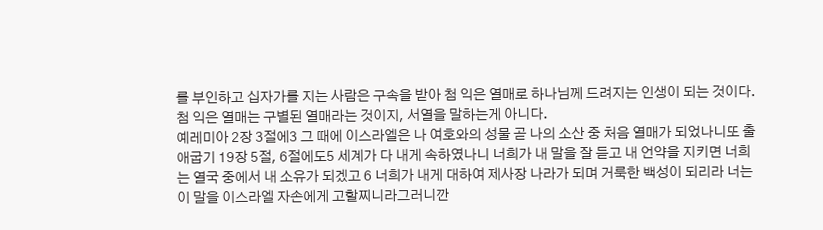를 부인하고 십자가를 지는 사람은 구속을 받아 첨 익은 열매로 하나님께 드려지는 인생이 되는 것이다. 첨 익은 열매는 구별된 열매라는 것이지, 서열을 말하는게 아니다.
예레미아 2장 3절에3 그 때에 이스라엘은 나 여호와의 성물 곧 나의 소산 중 처음 열매가 되었나니또 출애굽기 19장 5절, 6절에도5 세계가 다 내게 속하였나니 너희가 내 말을 잘 듣고 내 언약을 지키면 너희는 열국 중에서 내 소유가 되겠고 6 너희가 내게 대하여 제사장 나라가 되며 거룩한 백성이 되리라 너는 이 말을 이스라엘 자손에게 고할찌니라그러니깐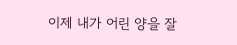이제 내가 어린 양을 잘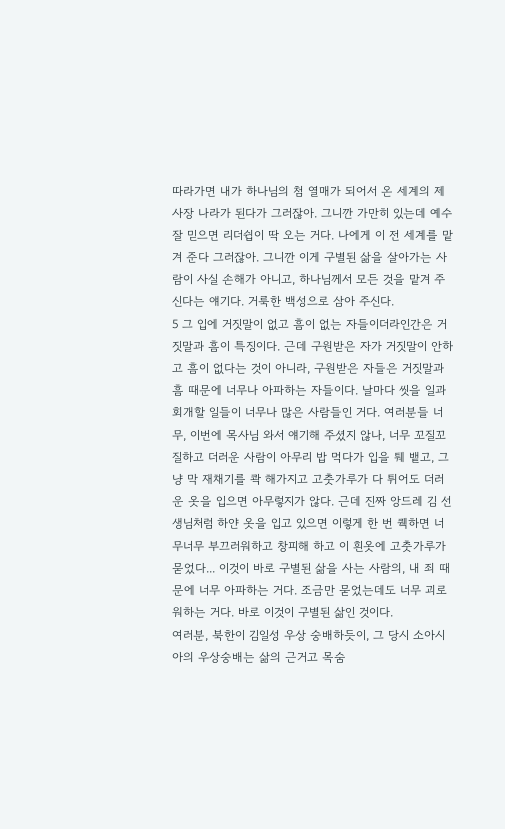따라가면 내가 하나님의 첨 열매가 되어서 온 세계의 제사장 나라가 된다가 그러잖아. 그니깐 가만히 있는데 예수 잘 믿으면 리더쉽이 딱 오는 거다. 나에게 이 전 세계를 맡겨 준다 그러잖아. 그니깐 이게 구별된 삶을 살아가는 사람이 사실 손해가 아니고, 하나님께서 모든 것을 맡겨 주신다는 얘기다. 거룩한 백성으로 삼아 주신다.
5 그 입에 거짓말이 없고 흠이 없는 자들이더라인간은 거짓말과 흠이 특징이다. 근데 구원받은 자가 거짓말이 안하고 흠이 없다는 것이 아니라, 구원받은 자들은 거짓말과 흠 때문에 너무나 아파하는 자들이다. 날마다 씻을 일과 회개할 일들이 너무나 많은 사람들인 거다. 여러분들 너무, 이번에 목사님 와서 얘기해 주셨지 않나, 너무 꼬질꼬질하고 더러운 사람이 아무리 밥 먹다가 입을 퉤 뱉고, 그냥 막 재채기를 콱 해가지고 고춧가루가 다 튀어도 더러운 옷을 입으면 아무렇지가 않다. 근데 진짜 앙드레 김 선생님처럼 하얀 옷을 입고 있으면 이렇게 한 번 퀙하면 너무너무 부끄러워하고 창피해 하고 이 흰옷에 고춧가루가 묻었다... 이것이 바로 구별된 삶을 사는 사람의, 내 죄 때문에 너무 아파하는 거다. 조금만 묻었는데도 너무 괴로워하는 거다. 바로 이것이 구별된 삶인 것이다.
여러분, 북한이 김일성 우상 숭배하듯이, 그 당시 소아시아의 우상숭배는 삶의 근거고 목숨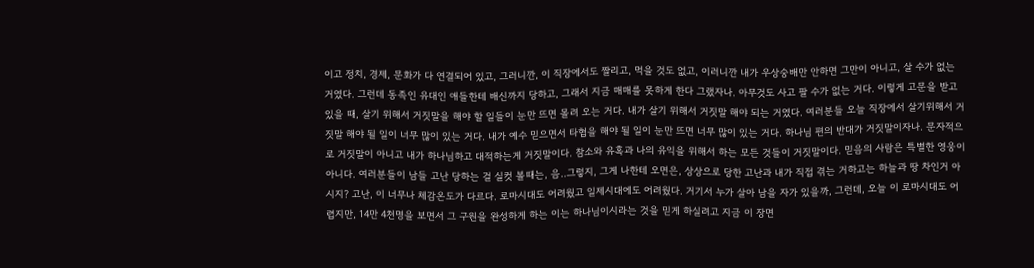이고 정치, 경제, 문화가 다 연결되어 있고, 그러니깐, 이 직장에서도 짤리고, 먹을 것도 없고, 이러니깐 내가 우상숭배만 안하면 그만이 아니고, 살 수가 없는 거였다. 그런데 동족인 유대인 애들한테 배신까지 당하고, 그래서 지금 매매를 못하게 한다 그랬자나. 아무것도 사고 팔 수가 없는 거다. 이렇게 고문을 받고 있을 때, 살기 위해서 거짓말을 해야 할 일들이 눈만 뜨면 몰려 오는 거다. 내가 살기 위해서 거짓말 해야 되는 거였다. 여러분들 오늘 직장에서 살기위해서 거짓말 해야 될 일이 너무 많이 있는 거다. 내가 예수 믿으면서 타협을 해야 될 일이 눈만 뜨면 너무 많이 있는 거다. 하나님 편의 반대가 거짓말이자나. 문자적으로 거짓말이 아니고 내가 하나님하고 대적하는게 거짓말이다. 참소와 유혹과 나의 유익을 위해서 하는 모든 것들이 거짓말이다. 믿음의 사람은 특별한 영웅이 아니다. 여러분들이 남들 고난 당하는 걸 실컷 볼때는, 음..그렇지, 그게 나한테 오면은, 상상으로 당한 고난과 내가 직접 겪는 거하고는 하늘과 땅 차인거 아시지? 고난, 이 너무나 체감온도가 다르다. 로마시대도 어려웠고 일제시대에도 어려웠다. 거기서 누가 살아 남을 자가 있을까, 그런데, 오늘 이 로마시대도 어렵지만, 14만 4천명을 보면서 그 구원을 완성하게 하는 이는 하나님이시라는 것을 믿게 하실려고 지금 이 장면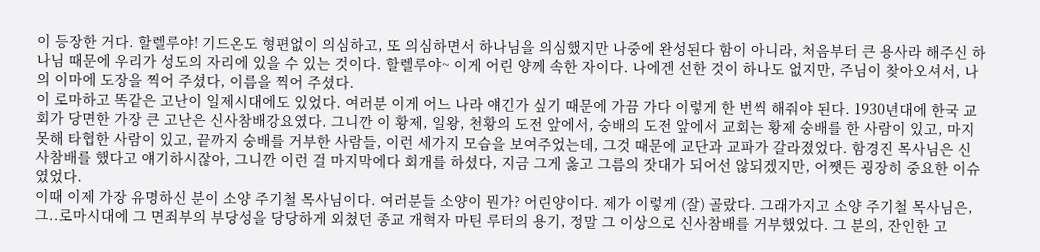이 등장한 거다. 할렐루야! 기드온도 형편없이 의심하고, 또 의심하면서 하나님을 의심했지만 나중에 완성된다 함이 아니라, 처음부터 큰 용사라 해주신 하나님 때문에 우리가 성도의 자리에 있을 수 있는 것이다. 할렐루야~ 이게 어린 양께 속한 자이다. 나에겐 선한 것이 하나도 없지만, 주님이 찾아오셔서, 나의 이마에 도장을 찍어 주셨다, 이름을 찍어 주셨다.
이 로마하고 똑같은 고난이 일제시대에도 있었다. 여러분 이게 어느 나라 얘긴가 싶기 때문에 가끔 가다 이렇게 한 번씩 해줘야 된다. 1930년대에 한국 교회가 당면한 가장 큰 고난은 신사참배강요였다. 그니깐 이 황제, 일왕, 천황의 도전 앞에서, 숭배의 도전 앞에서 교회는 황제 숭배를 한 사람이 있고, 마지못해 타협한 사람이 있고, 끝까지 숭배를 거부한 사람들, 이런 세가지 모습을 보여주었는데, 그것 때문에 교단과 교파가 갈라졌었다. 함경진 목사님은 신사참배를 했다고 얘기하시잖아, 그니깐 이런 걸 마지막에다 회개를 하셨다, 지금 그게 옳고 그름의 잣대가 되어선 않되겠지만, 어쨋든 굉장히 중요한 이슈였었다.
이때 이제 가장 유명하신 분이 소양 주기철 목사님이다. 여러분들 소양이 뭔가? 어린양이다. 제가 이렇게 (잘) 골랐다. 그래가지고 소양 주기철 목사님은, 그..로마시대에 그 면죄부의 부당성을 당당하게 외쳤던 종교 개혁자 마틴 루터의 용기, 정말 그 이상으로 신사참배를 거부했었다. 그 분의, 잔인한 고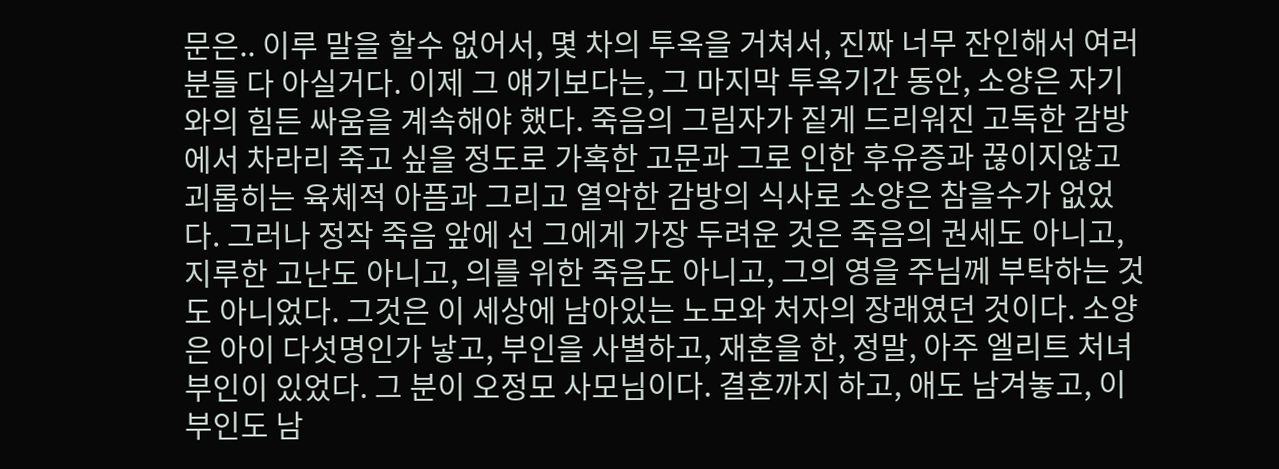문은.. 이루 말을 할수 없어서, 몇 차의 투옥을 거쳐서, 진짜 너무 잔인해서 여러분들 다 아실거다. 이제 그 얘기보다는, 그 마지막 투옥기간 동안, 소양은 자기와의 힘든 싸움을 계속해야 했다. 죽음의 그림자가 짙게 드리워진 고독한 감방에서 차라리 죽고 싶을 정도로 가혹한 고문과 그로 인한 후유증과 끊이지않고 괴롭히는 육체적 아픔과 그리고 열악한 감방의 식사로 소양은 참을수가 없었다. 그러나 정작 죽음 앞에 선 그에게 가장 두려운 것은 죽음의 권세도 아니고, 지루한 고난도 아니고, 의를 위한 죽음도 아니고, 그의 영을 주님께 부탁하는 것도 아니었다. 그것은 이 세상에 남아있는 노모와 처자의 장래였던 것이다. 소양은 아이 다섯명인가 낳고, 부인을 사별하고, 재혼을 한, 정말, 아주 엘리트 처녀 부인이 있었다. 그 분이 오정모 사모님이다. 결혼까지 하고, 애도 남겨놓고, 이 부인도 남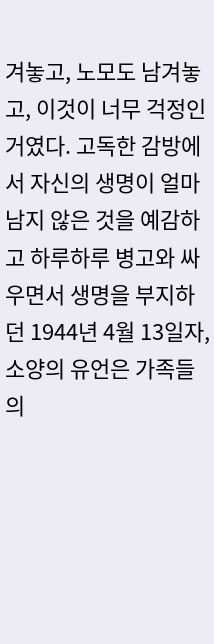겨놓고, 노모도 남겨놓고, 이것이 너무 걱정인 거였다. 고독한 감방에서 자신의 생명이 얼마남지 않은 것을 예감하고 하루하루 병고와 싸우면서 생명을 부지하던 1944년 4월 13일자, 소양의 유언은 가족들의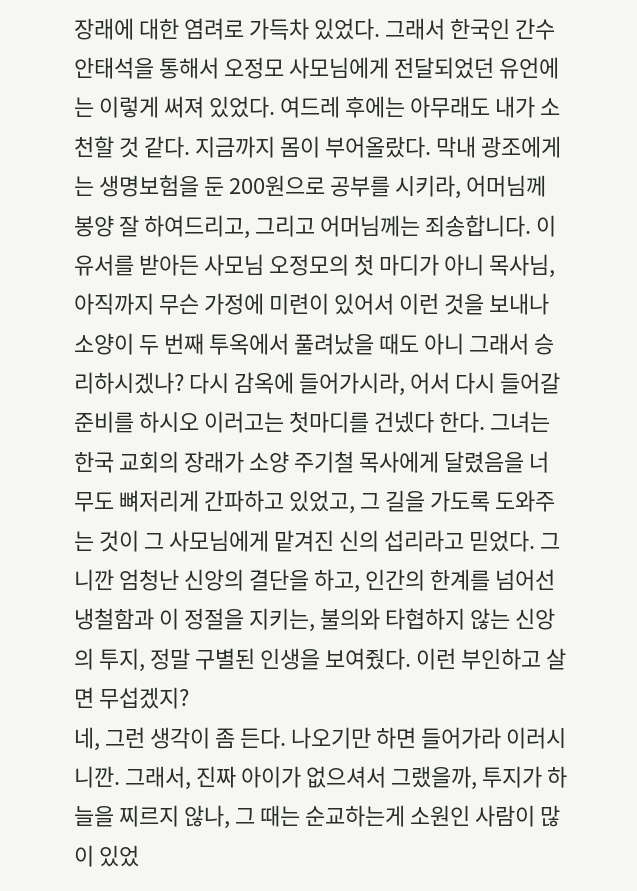장래에 대한 염려로 가득차 있었다. 그래서 한국인 간수 안태석을 통해서 오정모 사모님에게 전달되었던 유언에는 이렇게 써져 있었다. 여드레 후에는 아무래도 내가 소천할 것 같다. 지금까지 몸이 부어올랐다. 막내 광조에게는 생명보험을 둔 200원으로 공부를 시키라, 어머님께 봉양 잘 하여드리고, 그리고 어머님께는 죄송합니다. 이 유서를 받아든 사모님 오정모의 첫 마디가 아니 목사님, 아직까지 무슨 가정에 미련이 있어서 이런 것을 보내나
소양이 두 번째 투옥에서 풀려났을 때도 아니 그래서 승리하시겠나? 다시 감옥에 들어가시라, 어서 다시 들어갈 준비를 하시오 이러고는 첫마디를 건넸다 한다. 그녀는 한국 교회의 장래가 소양 주기철 목사에게 달렸음을 너무도 뼈저리게 간파하고 있었고, 그 길을 가도록 도와주는 것이 그 사모님에게 맡겨진 신의 섭리라고 믿었다. 그니깐 엄청난 신앙의 결단을 하고, 인간의 한계를 넘어선 냉철함과 이 정절을 지키는, 불의와 타협하지 않는 신앙의 투지, 정말 구별된 인생을 보여줬다. 이런 부인하고 살면 무섭겠지?
네, 그런 생각이 좀 든다. 나오기만 하면 들어가라 이러시니깐. 그래서, 진짜 아이가 없으셔서 그랬을까, 투지가 하늘을 찌르지 않나, 그 때는 순교하는게 소원인 사람이 많이 있었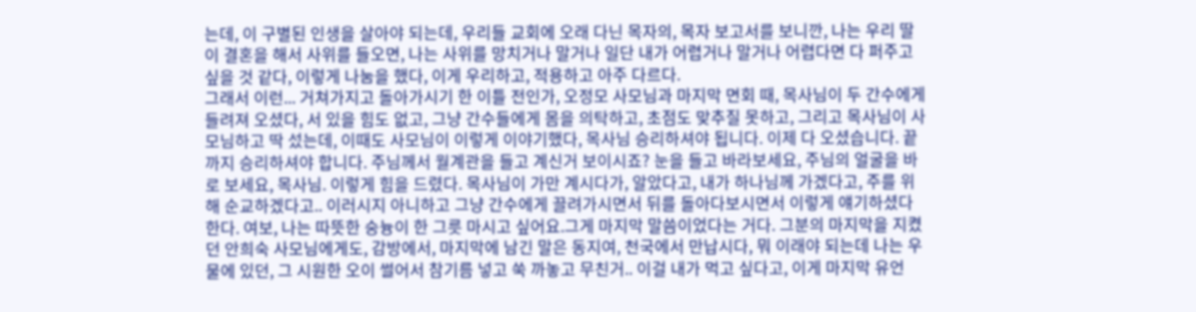는데, 이 구별된 인생을 살아야 되는데, 우리들 교회에 오래 다닌 목자의, 목자 보고서를 보니깐, 나는 우리 딸이 결혼을 해서 사위를 들오면, 나는 사위를 망치거나 말거나 일단 내가 어렵거나 말거나 어렵다면 다 퍼주고 싶을 것 같다, 이렇게 나눔을 했다, 이게 우리하고, 적용하고 아주 다르다.
그래서 이런... 거쳐가지고 돌아가시기 한 이틀 전인가, 오정모 사모님과 마지막 면회 때, 목사님이 두 간수에게 들려져 오셨다, 서 있을 힘도 없고, 그냥 간수들에게 몸을 의탁하고, 초점도 맞추질 못하고, 그리고 목사님이 사모님하고 딱 섰는데, 이때도 사모님이 이렇게 이야기했다, 목사님 승리하셔야 됩니다. 이제 다 오셨습니다. 끝까지 승리하셔야 합니다. 주님께서 월계관을 들고 계신거 보이시죠? 눈을 들고 바라보세요, 주님의 얼굴을 바로 보세요, 목사님. 이렇게 힘을 드렸다. 목사님이 가만 계시다가, 알았다고, 내가 하나님께 가겠다고, 주를 위해 순교하겠다고.. 이러시지 아니하고 그냥 간수에게 끌려가시면서 뒤를 돌아다보시면서 이렇게 얘기하셨다 한다. 여보, 나는 따뜻한 숭늉이 한 그릇 마시고 싶어요.그게 마지막 말씀이었다는 거다. 그분의 마지막을 지켰던 안희숙 사모님에게도, 감방에서, 마지막에 남긴 말은 동지여, 천국에서 만납시다, 뭐 이래야 되는데 나는 우물에 있던, 그 시원한 오이 썰어서 참기름 넣고 쑥 까놓고 무친거.. 이걸 내가 먹고 싶다고, 이게 마지막 유언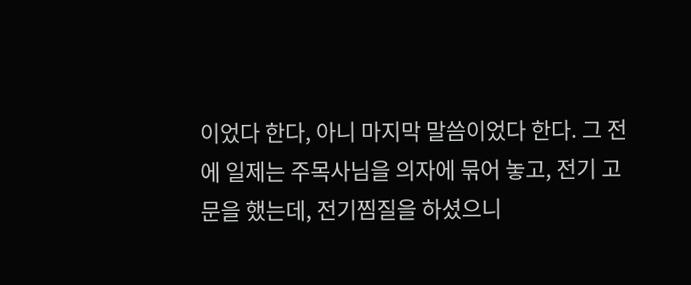이었다 한다, 아니 마지막 말씀이었다 한다. 그 전에 일제는 주목사님을 의자에 묶어 놓고, 전기 고문을 했는데, 전기찜질을 하셨으니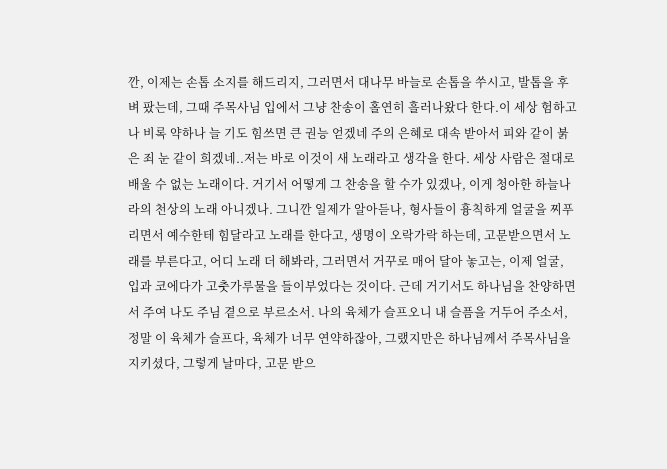깐, 이제는 손톱 소지를 해드리지, 그러면서 대나무 바늘로 손톱을 쑤시고, 발톱을 후벼 팠는데, 그때 주목사님 입에서 그냥 찬송이 홀연히 흘러나왔다 한다.이 세상 험하고 나 비록 약하나 늘 기도 힘쓰면 큰 권능 얻겠네 주의 은혜로 대속 받아서 피와 같이 붉은 죄 눈 같이 희겠네..저는 바로 이것이 새 노래라고 생각을 한다. 세상 사람은 절대로 배울 수 없는 노래이다. 거기서 어떻게 그 찬송을 할 수가 있겠나, 이게 청아한 하늘나라의 천상의 노래 아니겠나. 그니깐 일제가 알아듣나, 형사들이 흉칙하게 얼굴을 찌푸리면서 예수한테 힘달라고 노래를 한다고, 생명이 오락가락 하는데, 고문받으면서 노래를 부른다고, 어디 노래 더 해봐라, 그러면서 거꾸로 매어 달아 놓고는, 이제 얼굴, 입과 코에다가 고춧가루물을 들이부었다는 것이다. 근데 거기서도 하나님을 찬양하면서 주여 나도 주님 곁으로 부르소서. 나의 육체가 슬프오니 내 슬픔을 거두어 주소서, 정말 이 육체가 슬프다, 육체가 너무 연약하잖아, 그랬지만은 하나님께서 주목사님을 지키셨다, 그렇게 날마다, 고문 받으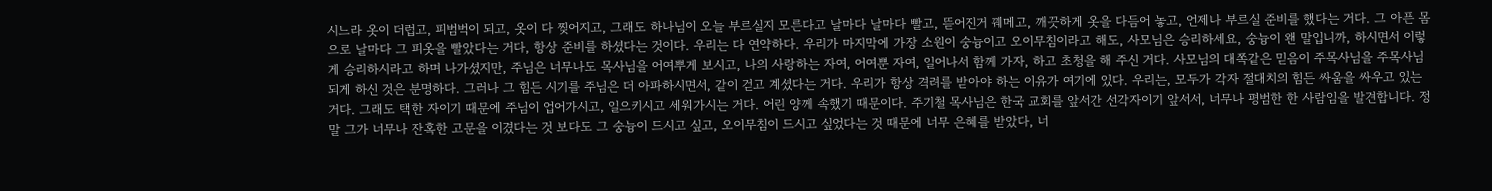시느라 옷이 더럽고, 피범벅이 되고, 옷이 다 찢어지고, 그래도 하나님이 오늘 부르실지 모른다고 날마다 날마다 빨고, 뜯어진거 꿰메고, 깨끗하게 옷을 다듬어 놓고, 언제나 부르실 준비를 했다는 거다. 그 아픈 몸으로 날마다 그 피옷을 빨았다는 거다, 항상 준비를 하셨다는 것이다. 우리는 다 연약하다. 우리가 마지막에 가장 소원이 숭늉이고 오이무침이라고 해도, 사모님은 승리하세요, 숭늉이 왠 말입니까, 하시면서 이렇게 승리하시라고 하며 나가셨지만, 주님은 너무나도 목사님을 어여뿌게 보시고, 나의 사랑하는 자여, 어여뿐 자여, 일어나서 함께 가자, 하고 초청을 해 주신 거다. 사모님의 대쪽같은 믿음이 주목사님을 주목사님 되게 하신 것은 분명하다. 그러나 그 힘든 시기를 주님은 더 아파하시면서, 같이 걷고 계셨다는 거다. 우리가 항상 격려를 받아야 하는 이유가 여기에 있다. 우리는, 모두가 각자 절대치의 힘든 싸움을 싸우고 있는 거다. 그래도 택한 자이기 때문에 주님이 업어가시고, 일으키시고 세워가시는 거다. 어린 양께 속했기 때문이다. 주기철 목사님은 한국 교회를 앞서간 선각자이기 앞서서, 너무나 평범한 한 사람임을 발견합니다. 정말 그가 너무나 잔혹한 고문을 이겼다는 것 보다도 그 숭늉이 드시고 싶고, 오이무침이 드시고 싶었다는 것 때문에 너무 은혜를 받았다, 너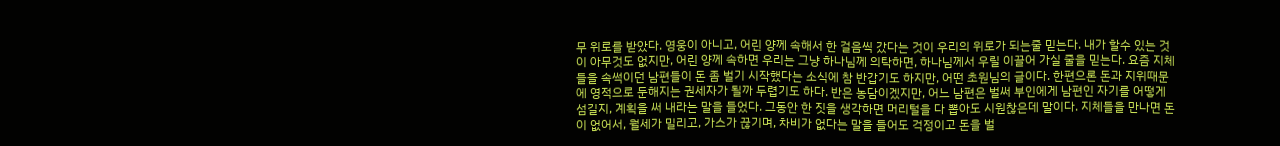무 위로를 받았다. 영웅이 아니고, 어린 양께 속해서 한 걸음씩 갔다는 것이 우리의 위로가 되는줄 믿는다. 내가 할수 있는 것이 아무것도 없지만, 어린 양께 속하면 우리는 그냥 하나님께 의탁하면, 하나님께서 우릴 이끌어 가실 줄을 믿는다. 요즘 지체들을 속썩이던 남편들이 돈 좀 벌기 시작했다는 소식에 참 반갑기도 하지만, 어떤 초원님의 글이다. 한편으론 돈과 지위때문에 영적으로 둔해지는 권세자가 될까 두렵기도 하다. 반은 농담이겠지만, 어느 남편은 벌써 부인에게 남편인 자기를 어떻게 섬길지, 계획을 써 내라는 말을 들었다. 그동안 한 짓을 생각하면 머리털을 다 뽑아도 시원찮은데 말이다. 지체들을 만나면 돈이 없어서, 월세가 밀리고, 가스가 끊기며, 차비가 없다는 말을 들어도 걱정이고 돈을 벌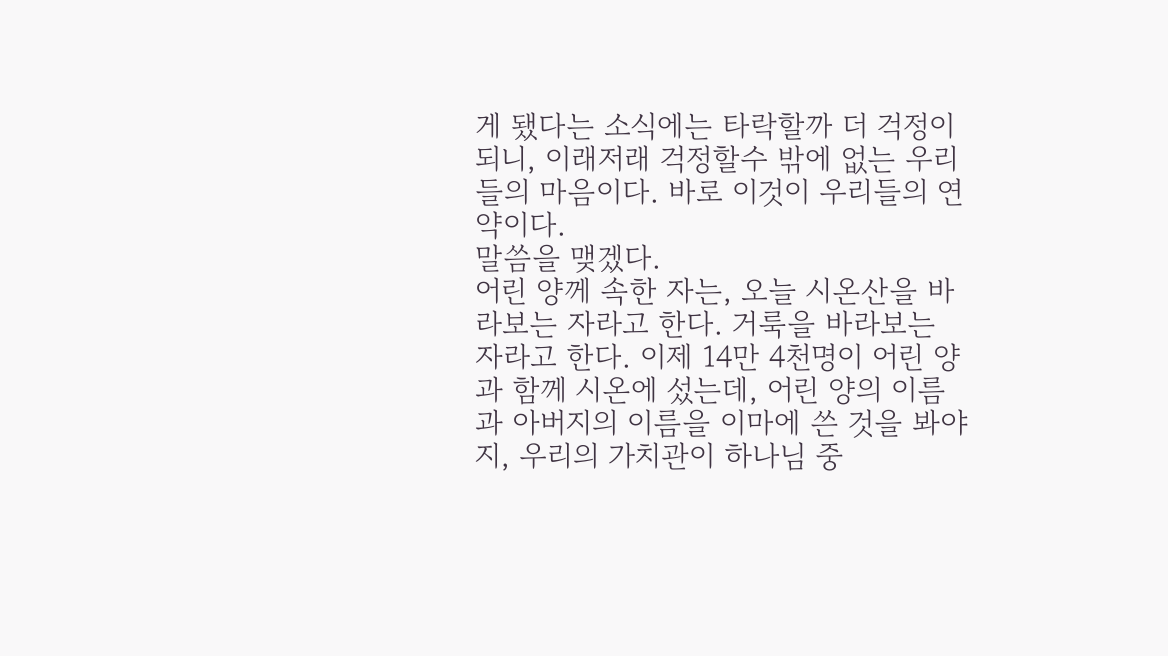게 됐다는 소식에는 타락할까 더 걱정이 되니, 이래저래 걱정할수 밖에 없는 우리들의 마음이다. 바로 이것이 우리들의 연약이다.
말씀을 맺겠다.
어린 양께 속한 자는, 오늘 시온산을 바라보는 자라고 한다. 거룩을 바라보는 자라고 한다. 이제 14만 4천명이 어린 양과 함께 시온에 섰는데, 어린 양의 이름과 아버지의 이름을 이마에 쓴 것을 봐야지, 우리의 가치관이 하나님 중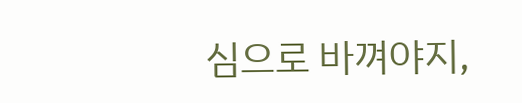심으로 바껴야지,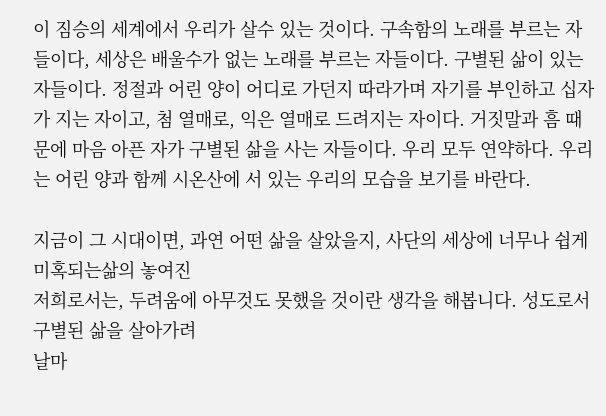이 짐승의 세계에서 우리가 살수 있는 것이다. 구속함의 노래를 부르는 자들이다, 세상은 배울수가 없는 노래를 부르는 자들이다. 구별된 삶이 있는 자들이다. 정절과 어린 양이 어디로 가던지 따라가며 자기를 부인하고 십자가 지는 자이고, 첨 열매로, 익은 열매로 드려지는 자이다. 거짓말과 흠 때문에 마음 아픈 자가 구별된 삶을 사는 자들이다. 우리 모두 연약하다. 우리는 어린 양과 함께 시온산에 서 있는 우리의 모습을 보기를 바란다.

지금이 그 시대이면, 과연 어떤 삶을 살았을지, 사단의 세상에 너무나 쉽게 미혹되는삶의 놓여진
저희로서는, 두려움에 아무것도 못했을 것이란 생각을 해봅니다. 성도로서 구별된 삶을 살아가려
날마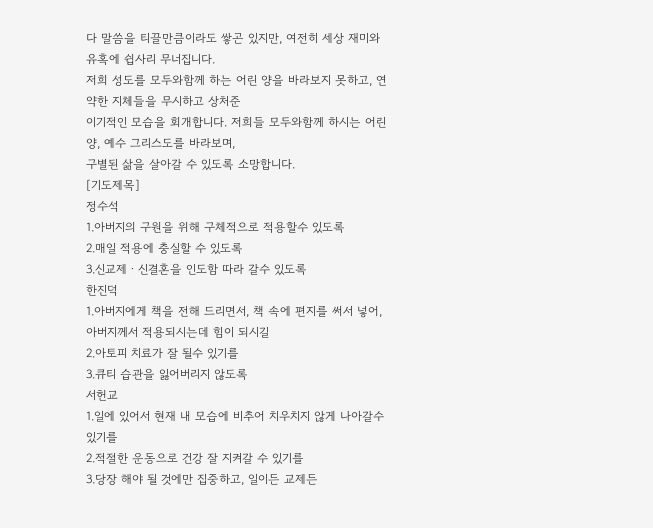다 말씀을 티끌만큼이라도 쌓곤 있지만, 여전히 세상 재미와 유혹에 쉽사리 무너집니다.
저희 성도를 모두와함께 하는 어린 양을 바라보지 못하고, 연약한 지체들을 무시하고 상처준
이기적인 모습을 회개합니다. 저희들 모두와함께 하시는 어린 양, 예수 그리스도를 바라보며,
구별된 삶을 살아갈 수 있도록 소망합니다.
[기도제목]
정수석
1.아버지의 구원을 위해 구체적으로 적용할수 있도록
2.매일 적용에 충실할 수 있도록
3.신교제ㆍ신결혼을 인도함 따라 갈수 있도록
한진덕
1.아버지에게 책을 전해 드리면서, 책 속에 편지를 써서 넣어, 아버지께서 적용되시는데 힘이 되시길
2.아토피 치료가 잘 될수 있기를
3.큐티 습관을 잃어버리지 않도록
서헌교
1.일에 있어서 현재 내 모습에 비추어 치우치지 않게 나아갈수 있기를
2.적절한 운동으로 건강 잘 지켜갈 수 있기를
3.당장 해야 될 것에만 집중하고, 일이든 교제든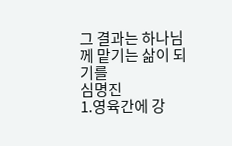그 결과는 하나님께 맡기는 삶이 되기를
심명진
1.영육간에 강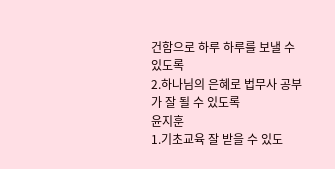건함으로 하루 하루를 보낼 수 있도록
2.하나님의 은혜로 법무사 공부가 잘 될 수 있도록
윤지훈
1.기초교육 잘 받을 수 있도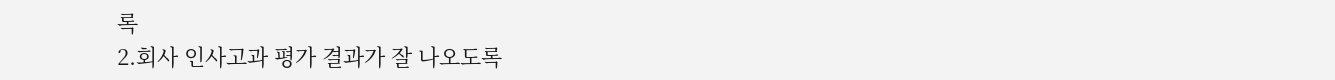록
2.회사 인사고과 평가 결과가 잘 나오도록